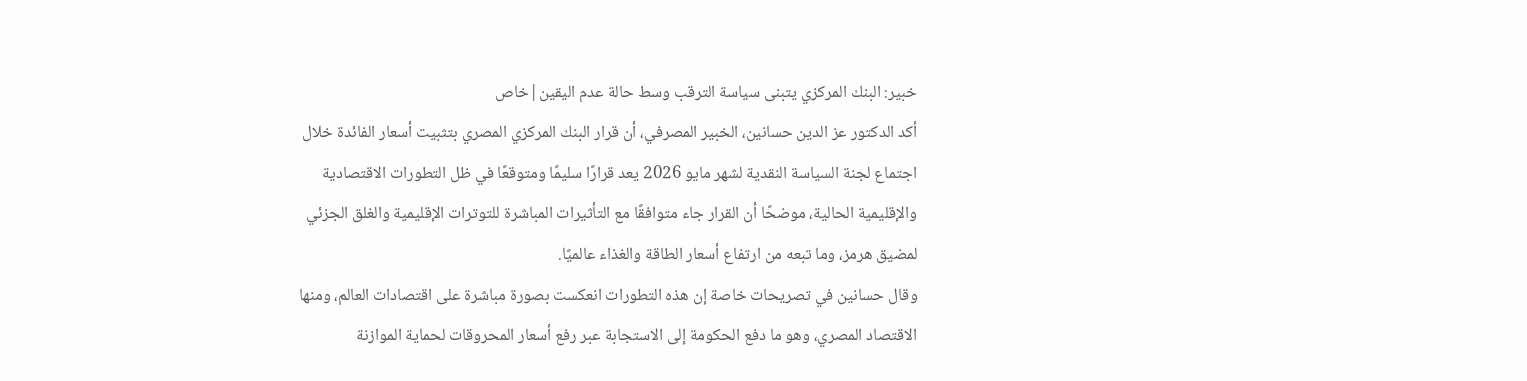خبير: البنك المركزي يتبنى سياسة الترقب وسط حالة عدم اليقين|خاص
أكد الدكتور عز الدين حسانين، الخبير المصرفي، أن قرار البنك المركزي المصري بتثبيت أسعار الفائدة خلال اجتماع لجنة السياسة النقدية لشهر مايو 2026 يعد قرارًا سليمًا ومتوقعًا في ظل التطورات الاقتصادية والإقليمية الحالية، موضحًا أن القرار جاء متوافقًا مع التأثيرات المباشرة للتوترات الإقليمية والغلق الجزئي لمضيق هرمز، وما تبعه من ارتفاع أسعار الطاقة والغذاء عالميًا.
وقال حسانين في تصريحات خاصة إن هذه التطورات انعكست بصورة مباشرة على اقتصادات العالم، ومنها الاقتصاد المصري، وهو ما دفع الحكومة إلى الاستجابة عبر رفع أسعار المحروقات لحماية الموازنة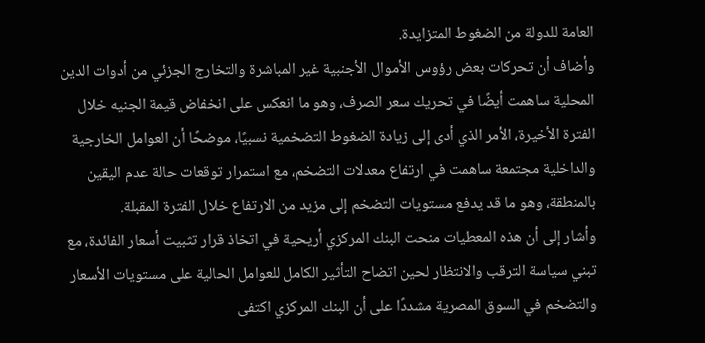العامة للدولة من الضغوط المتزايدة.
وأضاف أن تحركات بعض رؤوس الأموال الأجنبية غير المباشرة والتخارج الجزئي من أدوات الدين المحلية ساهمت أيضًا في تحريك سعر الصرف، وهو ما انعكس على انخفاض قيمة الجنيه خلال الفترة الأخيرة، الأمر الذي أدى إلى زيادة الضغوط التضخمية نسبيًا، موضحًا أن العوامل الخارجية والداخلية مجتمعة ساهمت في ارتفاع معدلات التضخم، مع استمرار توقعات حالة عدم اليقين بالمنطقة، وهو ما قد يدفع مستويات التضخم إلى مزيد من الارتفاع خلال الفترة المقبلة.
وأشار إلى أن هذه المعطيات منحت البنك المركزي أريحية في اتخاذ قرار تثبيت أسعار الفائدة، مع تبني سياسة الترقب والانتظار لحين اتضاح التأثير الكامل للعوامل الحالية على مستويات الأسعار والتضخم في السوق المصرية مشددًا على أن البنك المركزي اكتفى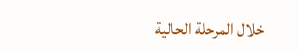خلال المرحلة الحالية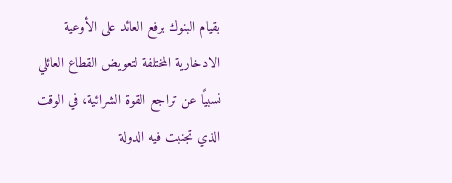بقيام البنوك برفع العائد على الأوعية الادخارية المختلفة لتعويض القطاع العائلي نسبيًا عن تراجع القوة الشرائية، في الوقت الذي تجنبت فيه الدولة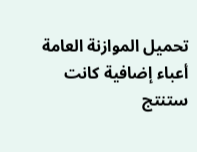تحميل الموازنة العامة أعباء إضافية كانت ستنتج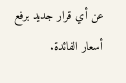عن أي قرار جديد برفع أسعار الفائدة.